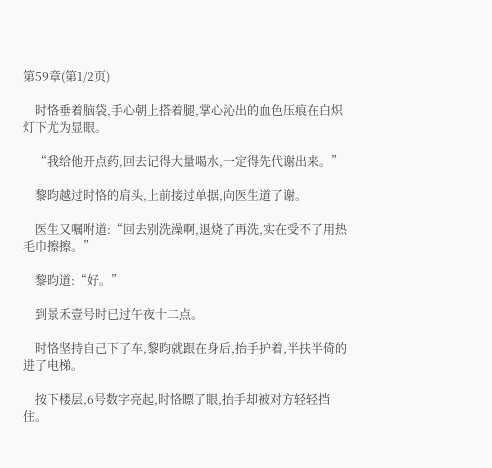第59章(第1/2页)

    时恪垂着脑袋,手心朝上搭着腿,掌心沁出的血色压痕在白炽灯下尤为显眼。

    “我给他开点药,回去记得大量喝水,一定得先代谢出来。”

    黎昀越过时恪的肩头,上前接过单据,向医生道了谢。

    医生又嘱咐道:“回去别洗澡啊,退烧了再洗,实在受不了用热毛巾擦擦。”

    黎昀道:“好。”

    到景禾壹号时已过午夜十二点。

    时恪坚持自己下了车,黎昀就跟在身后,抬手护着,半扶半倚的进了电梯。

    按下楼层,6号数字亮起,时恪瞟了眼,抬手却被对方轻轻挡住。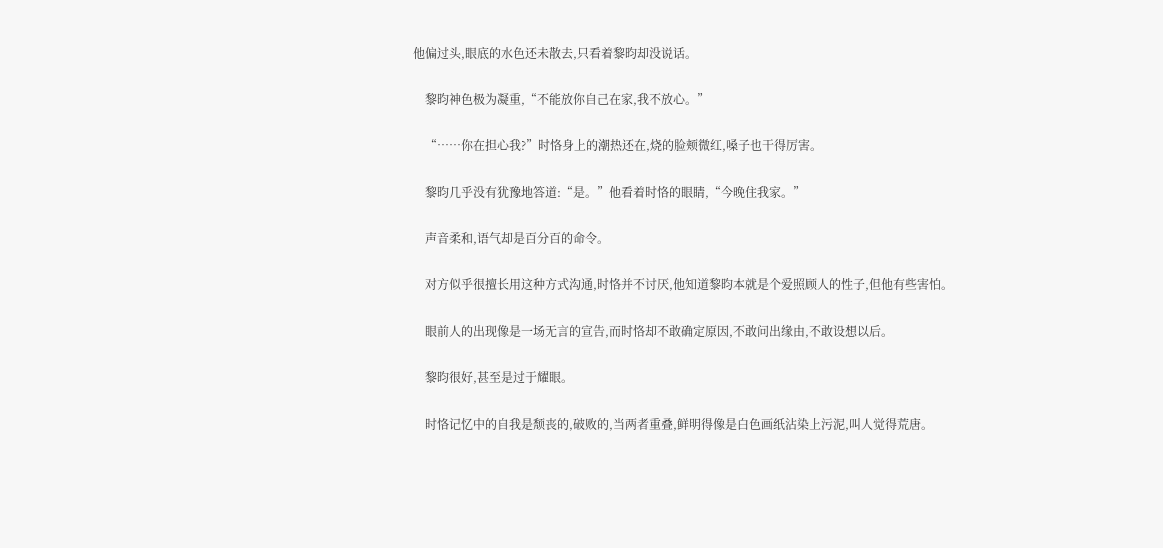他偏过头,眼底的水色还未散去,只看着黎昀却没说话。

    黎昀神色极为凝重,“不能放你自己在家,我不放心。”

    “……你在担心我?”时恪身上的潮热还在,烧的脸颊微红,嗓子也干得厉害。

    黎昀几乎没有犹豫地答道:“是。”他看着时恪的眼睛,“今晚住我家。”

    声音柔和,语气却是百分百的命令。

    对方似乎很擅长用这种方式沟通,时恪并不讨厌,他知道黎昀本就是个爱照顾人的性子,但他有些害怕。

    眼前人的出现像是一场无言的宣告,而时恪却不敢确定原因,不敢问出缘由,不敢设想以后。

    黎昀很好,甚至是过于耀眼。

    时恪记忆中的自我是颓丧的,破败的,当两者重叠,鲜明得像是白色画纸沾染上污泥,叫人觉得荒唐。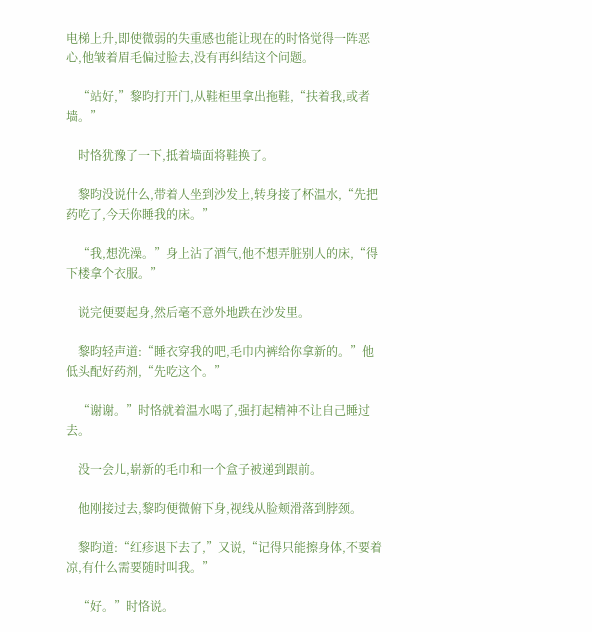电梯上升,即使微弱的失重感也能让现在的时恪觉得一阵恶心,他皱着眉毛偏过脸去,没有再纠结这个问题。

    “站好,”黎昀打开门,从鞋柜里拿出拖鞋,“扶着我,或者墙。”

    时恪犹豫了一下,抵着墙面将鞋换了。

    黎昀没说什么,带着人坐到沙发上,转身接了杯温水,“先把药吃了,今天你睡我的床。”

    “我,想洗澡。”身上沾了酒气,他不想弄脏别人的床,“得下楼拿个衣服。”

    说完便要起身,然后毫不意外地跌在沙发里。

    黎昀轻声道:“睡衣穿我的吧,毛巾内裤给你拿新的。”他低头配好药剂,“先吃这个。”

    “谢谢。”时恪就着温水喝了,强打起精神不让自己睡过去。

    没一会儿,崭新的毛巾和一个盒子被递到跟前。

    他刚接过去,黎昀便微俯下身,视线从脸颊滑落到脖颈。

    黎昀道:“红疹退下去了,”又说,“记得只能擦身体,不要着凉,有什么需要随时叫我。”

    “好。”时恪说。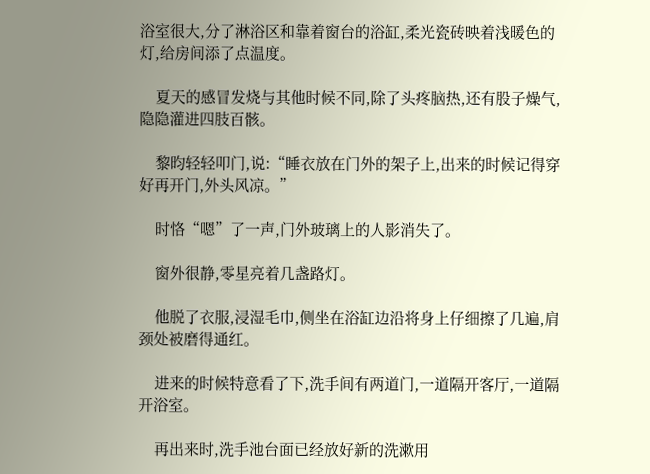浴室很大,分了淋浴区和靠着窗台的浴缸,柔光瓷砖映着浅暖色的灯,给房间添了点温度。

    夏天的感冒发烧与其他时候不同,除了头疼脑热,还有股子燥气,隐隐灌进四肢百骸。

    黎昀轻轻叩门,说:“睡衣放在门外的架子上,出来的时候记得穿好再开门,外头风凉。”

    时恪“嗯”了一声,门外玻璃上的人影消失了。

    窗外很静,零星亮着几盏路灯。

    他脱了衣服,浸湿毛巾,侧坐在浴缸边沿将身上仔细擦了几遍,肩颈处被磨得通红。

    进来的时候特意看了下,洗手间有两道门,一道隔开客厅,一道隔开浴室。

    再出来时,洗手池台面已经放好新的洗漱用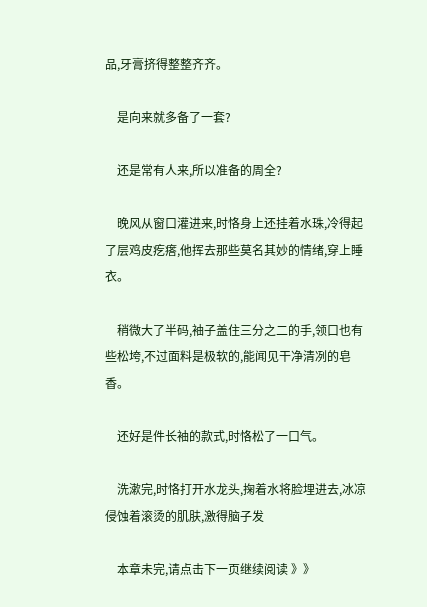品,牙膏挤得整整齐齐。

    是向来就多备了一套?

    还是常有人来,所以准备的周全?

    晚风从窗口灌进来,时恪身上还挂着水珠,冷得起了层鸡皮疙瘩,他挥去那些莫名其妙的情绪,穿上睡衣。

    稍微大了半码,袖子盖住三分之二的手,领口也有些松垮,不过面料是极软的,能闻见干净清冽的皂香。

    还好是件长袖的款式,时恪松了一口气。

    洗漱完,时恪打开水龙头,掬着水将脸埋进去,冰凉侵蚀着滚烫的肌肤,激得脑子发

    本章未完,请点击下一页继续阅读 》》